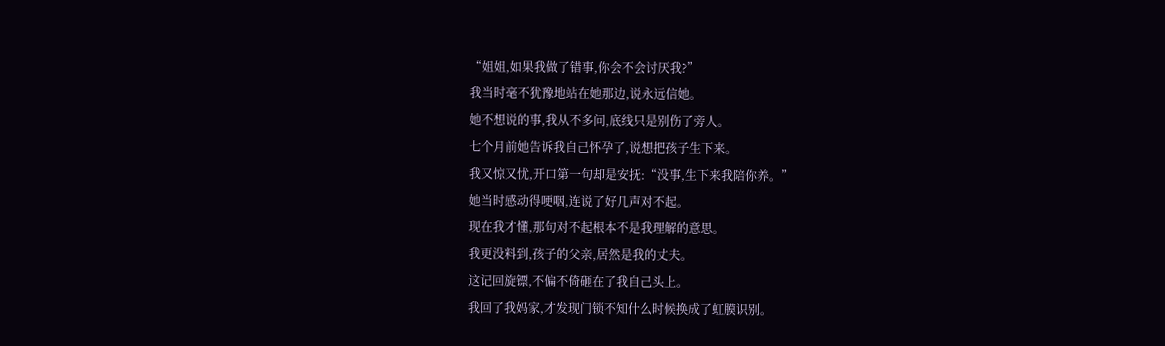“姐姐,如果我做了错事,你会不会讨厌我?”
我当时毫不犹豫地站在她那边,说永远信她。
她不想说的事,我从不多问,底线只是别伤了旁人。
七个月前她告诉我自己怀孕了,说想把孩子生下来。
我又惊又忧,开口第一句却是安抚:“没事,生下来我陪你养。”
她当时感动得哽咽,连说了好几声对不起。
现在我才懂,那句对不起根本不是我理解的意思。
我更没料到,孩子的父亲,居然是我的丈夫。
这记回旋镖,不偏不倚砸在了我自己头上。
我回了我妈家,才发现门锁不知什么时候换成了虹膜识别。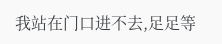我站在门口进不去,足足等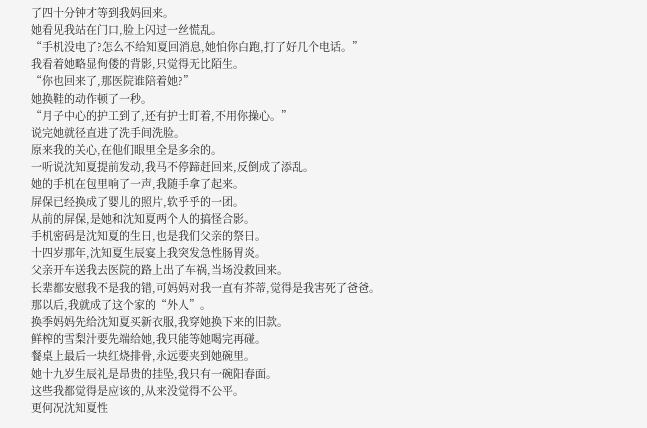了四十分钟才等到我妈回来。
她看见我站在门口,脸上闪过一丝慌乱。
“手机没电了?怎么不给知夏回消息,她怕你白跑,打了好几个电话。”
我看着她略显佝偻的背影,只觉得无比陌生。
“你也回来了,那医院谁陪着她?”
她换鞋的动作顿了一秒。
“月子中心的护工到了,还有护士盯着,不用你操心。”
说完她就径直进了洗手间洗脸。
原来我的关心,在他们眼里全是多余的。
一听说沈知夏提前发动,我马不停蹄赶回来,反倒成了添乱。
她的手机在包里响了一声,我随手拿了起来。
屏保已经换成了婴儿的照片,软乎乎的一团。
从前的屏保,是她和沈知夏两个人的搞怪合影。
手机密码是沈知夏的生日,也是我们父亲的祭日。
十四岁那年,沈知夏生辰宴上我突发急性肠胃炎。
父亲开车送我去医院的路上出了车祸,当场没救回来。
长辈都安慰我不是我的错,可妈妈对我一直有芥蒂,觉得是我害死了爸爸。
那以后,我就成了这个家的“外人”。
换季妈妈先给沈知夏买新衣服,我穿她换下来的旧款。
鲜榨的雪梨汁要先端给她,我只能等她喝完再碰。
餐桌上最后一块红烧排骨,永远要夹到她碗里。
她十九岁生辰礼是昂贵的挂坠,我只有一碗阳春面。
这些我都觉得是应该的,从来没觉得不公平。
更何况沈知夏性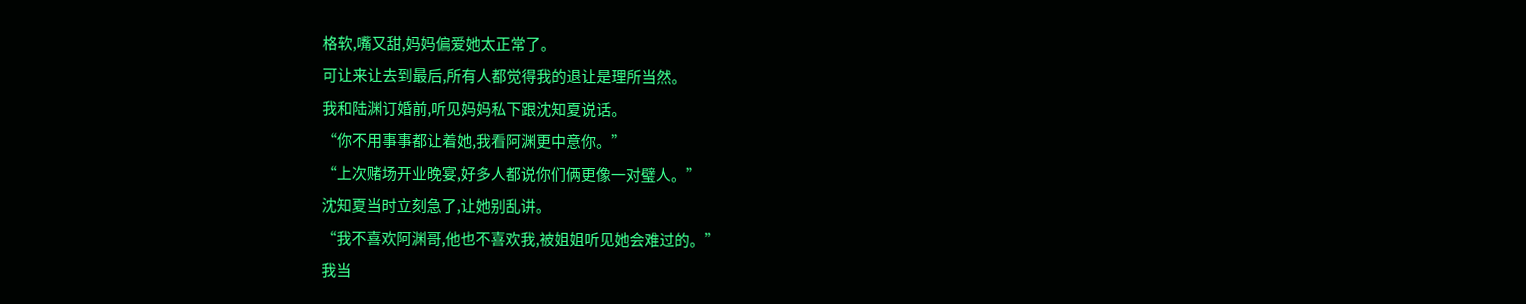格软,嘴又甜,妈妈偏爱她太正常了。
可让来让去到最后,所有人都觉得我的退让是理所当然。
我和陆渊订婚前,听见妈妈私下跟沈知夏说话。
“你不用事事都让着她,我看阿渊更中意你。”
“上次赌场开业晚宴,好多人都说你们俩更像一对璧人。”
沈知夏当时立刻急了,让她别乱讲。
“我不喜欢阿渊哥,他也不喜欢我,被姐姐听见她会难过的。”
我当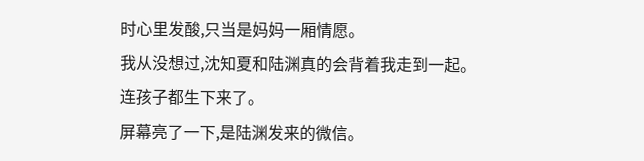时心里发酸,只当是妈妈一厢情愿。
我从没想过,沈知夏和陆渊真的会背着我走到一起。
连孩子都生下来了。
屏幕亮了一下,是陆渊发来的微信。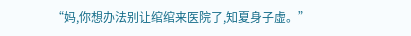“妈,你想办法别让绾绾来医院了,知夏身子虚。”